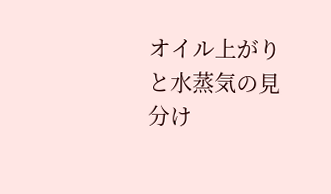オイル上がりと水蒸気の見分け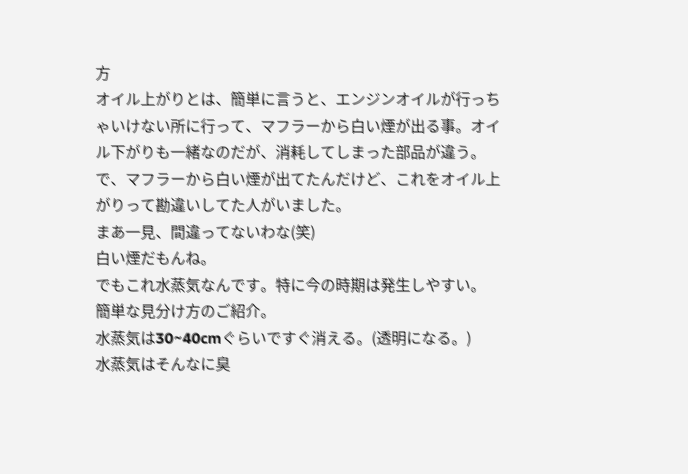方
オイル上がりとは、簡単に言うと、エンジンオイルが行っちゃいけない所に行って、マフラーから白い煙が出る事。オイル下がりも一緒なのだが、消耗してしまった部品が違う。
で、マフラーから白い煙が出てたんだけど、これをオイル上がりって勘違いしてた人がいました。
まあ一見、間違ってないわな(笑)
白い煙だもんね。
でもこれ水蒸気なんです。特に今の時期は発生しやすい。
簡単な見分け方のご紹介。
水蒸気は30~40cmぐらいですぐ消える。(透明になる。)
水蒸気はそんなに臭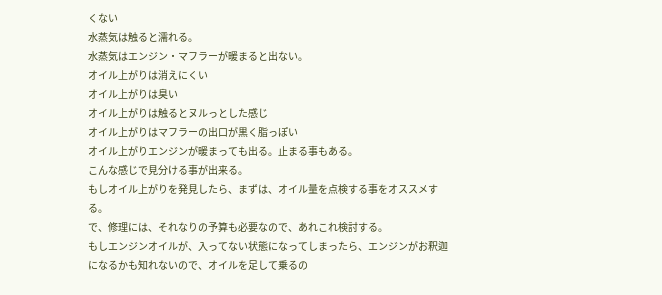くない
水蒸気は触ると濡れる。
水蒸気はエンジン・マフラーが暖まると出ない。
オイル上がりは消えにくい
オイル上がりは臭い
オイル上がりは触るとヌルっとした感じ
オイル上がりはマフラーの出口が黒く脂っぽい
オイル上がりエンジンが暖まっても出る。止まる事もある。
こんな感じで見分ける事が出来る。
もしオイル上がりを発見したら、まずは、オイル量を点検する事をオススメする。
で、修理には、それなりの予算も必要なので、あれこれ検討する。
もしエンジンオイルが、入ってない状態になってしまったら、エンジンがお釈迦になるかも知れないので、オイルを足して乗るの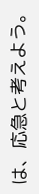は、応急と考えよう。